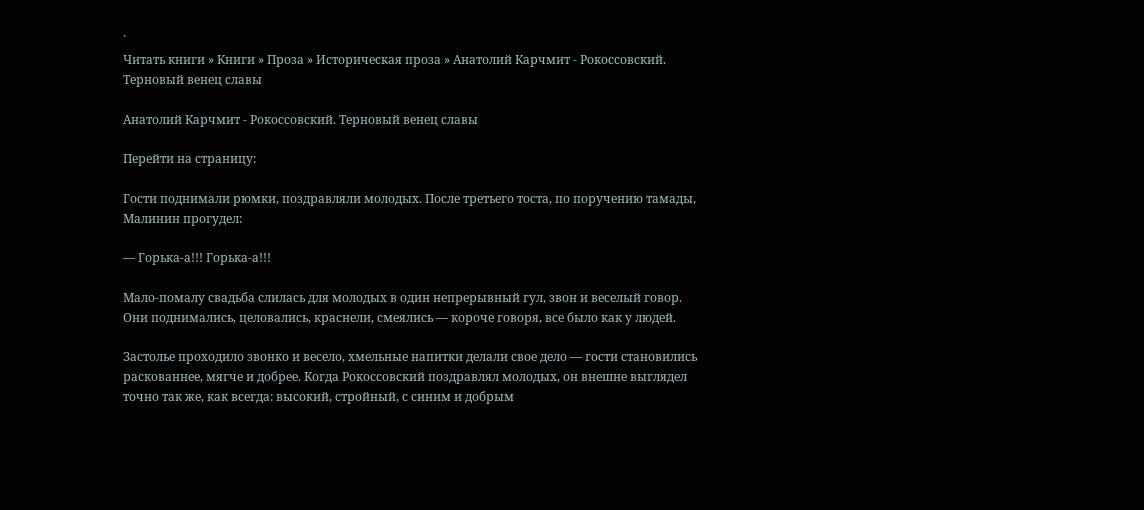`
Читать книги » Книги » Проза » Историческая проза » Анатолий Карчмит - Рокоссовский. Терновый венец славы

Анатолий Карчмит - Рокоссовский. Терновый венец славы

Перейти на страницу:

Гости поднимали рюмки, поздравляли молодых. После третьего тоста, по поручению тамады, Малинин прогудел:

— Горька-а!!! Горька-а!!!

Мало-помалу свадьба слилась для молодых в один непрерывный гул, звон и веселый говор. Они поднимались, целовались, краснели, смеялись — короче говоря, все было как у людей.

Застолье проходило звонко и весело, хмельные напитки делали свое дело — гости становились раскованнее, мягче и добрее. Когда Рокоссовский поздравлял молодых, он внешне выглядел точно так же, как всегда: высокий, стройный, с синим и добрым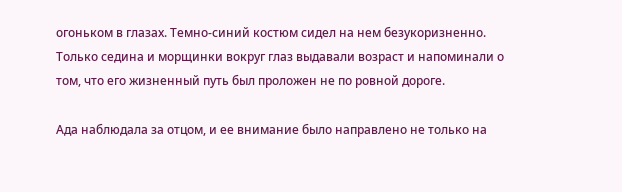огоньком в глазах. Темно-синий костюм сидел на нем безукоризненно. Только седина и морщинки вокруг глаз выдавали возраст и напоминали о том, что его жизненный путь был проложен не по ровной дороге.

Ада наблюдала за отцом, и ее внимание было направлено не только на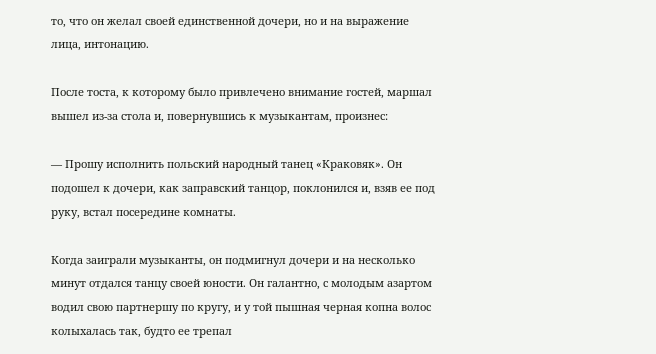то, что он желал своей единственной дочери, но и на выражение лица, интонацию.

После тоста, к которому было привлечено внимание гостей, маршал вышел из-за стола и, повернувшись к музыкантам, произнес:

— Прошу исполнить польский народный танец «Краковяк». Он подошел к дочери, как заправский танцор, поклонился и, взяв ее под руку, встал посередине комнаты.

Когда заиграли музыканты, он подмигнул дочери и на несколько минут отдался танцу своей юности. Он галантно, с молодым азартом водил свою партнершу по кругу, и у той пышная черная копна волос колыхалась так, будто ее трепал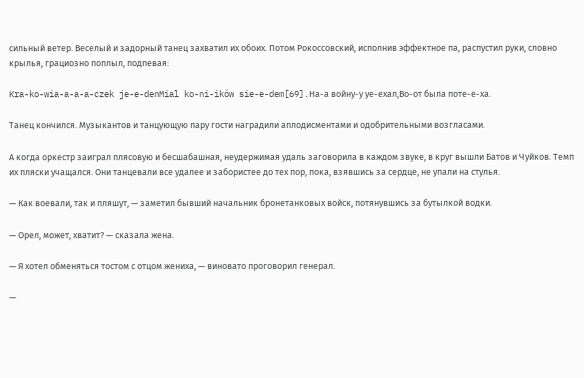сильный ветер. Веселый и задорный танец захватил их обоих. Потом Рокоссовский, исполнив эффектное па, распустил руки, словно крылья, грациозно поплыл, подпевая:

Kra-ko-wia-a-a-a-czek je-e-denMial ko-ni-ików sie-e-dem[69].На-а войну-у уе-ехал,Во-от была поте-е-ха.

Танец кончился. Музыкантов и танцующую пару гости наградили аплодисментами и одобрительными возгласами.

А когда оркестр заиграл плясовую и бесшабашная, неудержимая удаль заговорила в каждом звуке, в круг вышли Батов и Чуйков. Темп их пляски учащался. Они танцевали все удалее и забористее до тех пор, пока, взявшись за сердце, не упали на стулья.

— Как воевали, так и пляшут, — заметил бывший начальник бронетанковых войск, потянувшись за бутылкой водки.

— Орел, может, хватит? — сказала жена.

— Я хотел обменяться тостом с отцом жениха, — виновато проговорил генерал.

—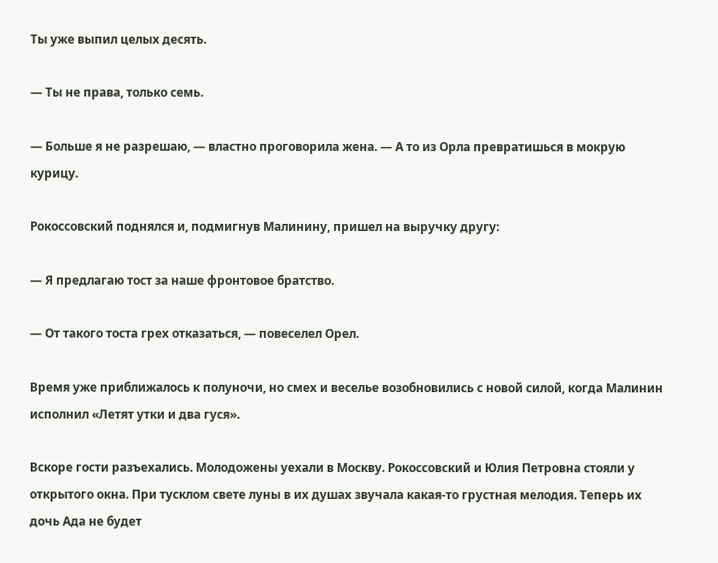Ты уже выпил целых десять.

— Ты не права, только семь.

— Больше я не разрешаю, — властно проговорила жена. — А то из Орла превратишься в мокрую курицу.

Рокоссовский поднялся и, подмигнув Малинину, пришел на выручку другу:

— Я предлагаю тост за наше фронтовое братство.

— От такого тоста грех отказаться, — повеселел Орел.

Время уже приближалось к полуночи, но смех и веселье возобновились с новой силой, когда Малинин исполнил «Летят утки и два гуся».

Вскоре гости разъехались. Молодожены уехали в Москву. Рокоссовский и Юлия Петровна стояли у открытого окна. При тусклом свете луны в их душах звучала какая-то грустная мелодия. Теперь их дочь Ада не будет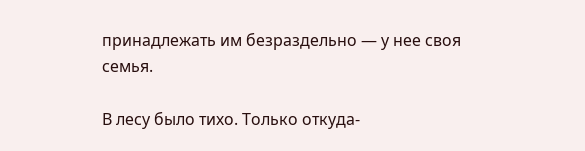принадлежать им безраздельно — у нее своя семья.

В лесу было тихо. Только откуда-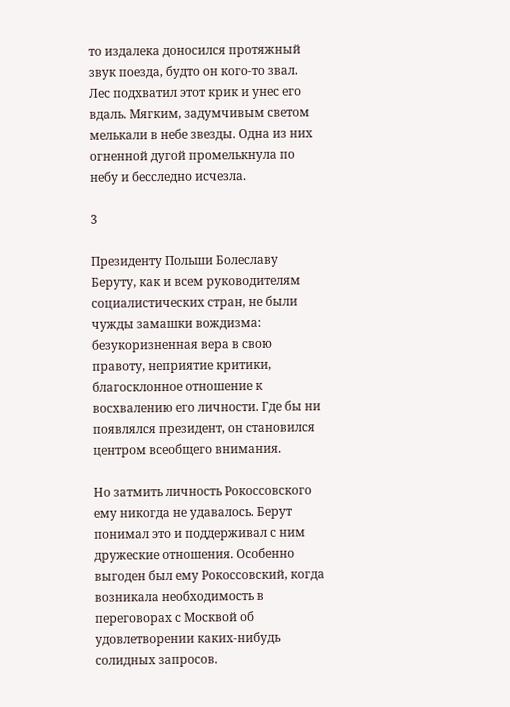то издалека доносился протяжный звук поезда, будто он кого-то звал. Лес подхватил этот крик и унес его вдаль. Мягким, задумчивым светом мелькали в небе звезды. Одна из них огненной дугой промелькнула по небу и бесследно исчезла.

3

Президенту Польши Болеславу Беруту, как и всем руководителям социалистических стран, не были чужды замашки вождизма: безукоризненная вера в свою правоту, неприятие критики, благосклонное отношение к восхвалению его личности. Где бы ни появлялся президент, он становился центром всеобщего внимания.

Но затмить личность Рокоссовского ему никогда не удавалось. Берут понимал это и поддерживал с ним дружеские отношения. Особенно выгоден был ему Рокоссовский, когда возникала необходимость в переговорах с Москвой об удовлетворении каких-нибудь солидных запросов.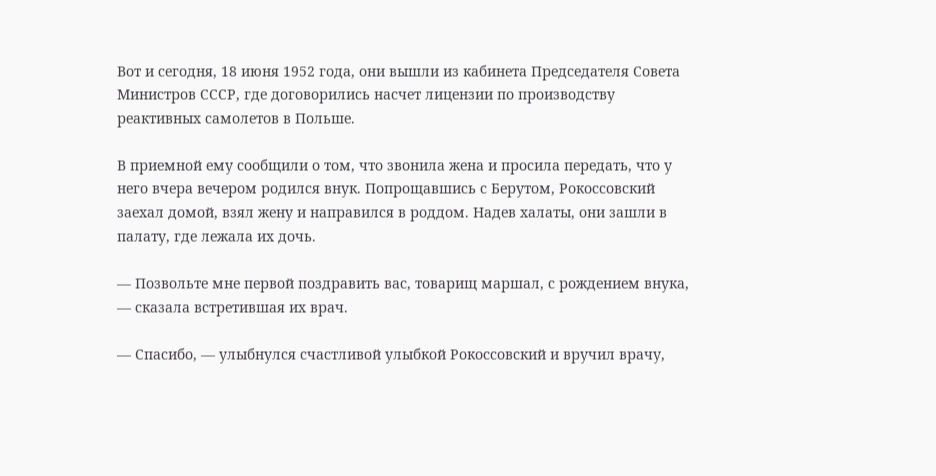Вот и сегодня, 18 июня 1952 года, они вышли из кабинета Председателя Совета Министров СССР, где договорились насчет лицензии по производству реактивных самолетов в Польше.

В приемной ему сообщили о том, что звонила жена и просила передать, что у него вчера вечером родился внук. Попрощавшись с Берутом, Рокоссовский заехал домой, взял жену и направился в роддом. Надев халаты, они зашли в палату, где лежала их дочь.

— Позвольте мне первой поздравить вас, товарищ маршал, с рождением внука, — сказала встретившая их врач.

— Спасибо, — улыбнулся счастливой улыбкой Рокоссовский и вручил врачу,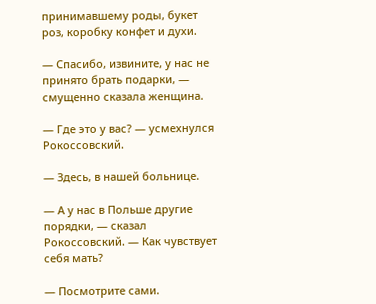принимавшему роды, букет роз, коробку конфет и духи.

— Спасибо, извините, у нас не принято брать подарки, — смущенно сказала женщина.

— Где это у вас? — усмехнулся Рокоссовский.

— Здесь, в нашей больнице.

— А у нас в Польше другие порядки, — сказал Рокоссовский. — Как чувствует себя мать?

— Посмотрите сами.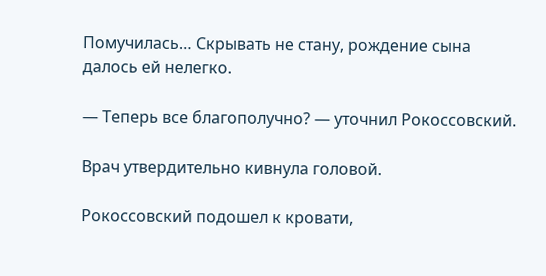Помучилась… Скрывать не стану, рождение сына далось ей нелегко.

— Теперь все благополучно? — уточнил Рокоссовский.

Врач утвердительно кивнула головой.

Рокоссовский подошел к кровати,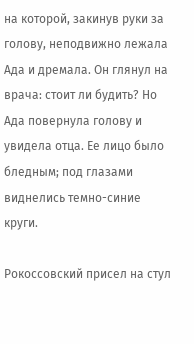на которой, закинув руки за голову, неподвижно лежала Ада и дремала. Он глянул на врача: стоит ли будить? Но Ада повернула голову и увидела отца. Ее лицо было бледным; под глазами виднелись темно-синие круги.

Рокоссовский присел на стул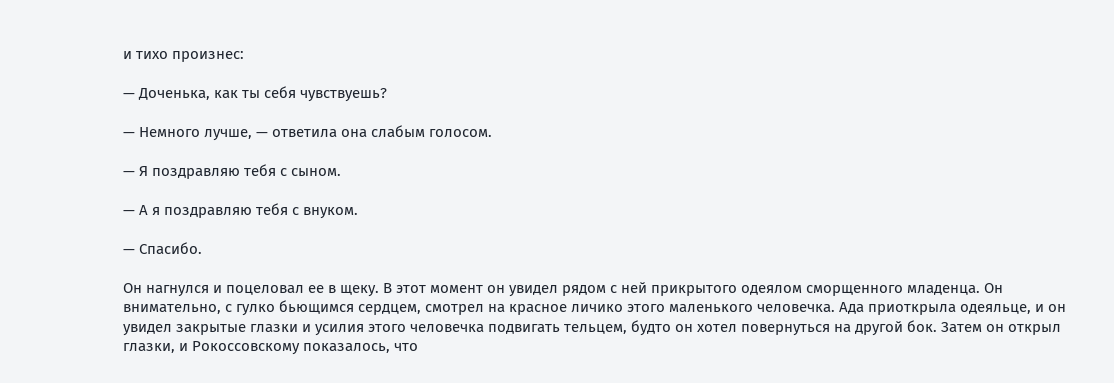и тихо произнес:

— Доченька, как ты себя чувствуешь?

— Немного лучше, — ответила она слабым голосом.

— Я поздравляю тебя с сыном.

— А я поздравляю тебя с внуком.

— Спасибо.

Он нагнулся и поцеловал ее в щеку. В этот момент он увидел рядом с ней прикрытого одеялом сморщенного младенца. Он внимательно, с гулко бьющимся сердцем, смотрел на красное личико этого маленького человечка. Ада приоткрыла одеяльце, и он увидел закрытые глазки и усилия этого человечка подвигать тельцем, будто он хотел повернуться на другой бок. Затем он открыл глазки, и Рокоссовскому показалось, что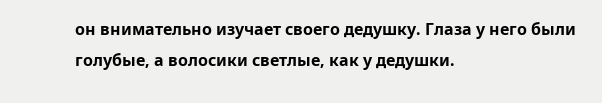он внимательно изучает своего дедушку. Глаза у него были голубые, а волосики светлые, как у дедушки.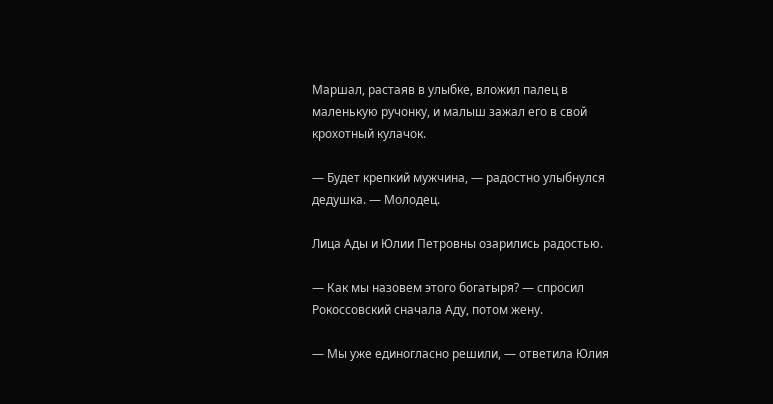Маршал, растаяв в улыбке, вложил палец в маленькую ручонку, и малыш зажал его в свой крохотный кулачок.

— Будет крепкий мужчина, — радостно улыбнулся дедушка. — Молодец.

Лица Ады и Юлии Петровны озарились радостью.

— Как мы назовем этого богатыря? — спросил Рокоссовский сначала Аду, потом жену.

— Мы уже единогласно решили, — ответила Юлия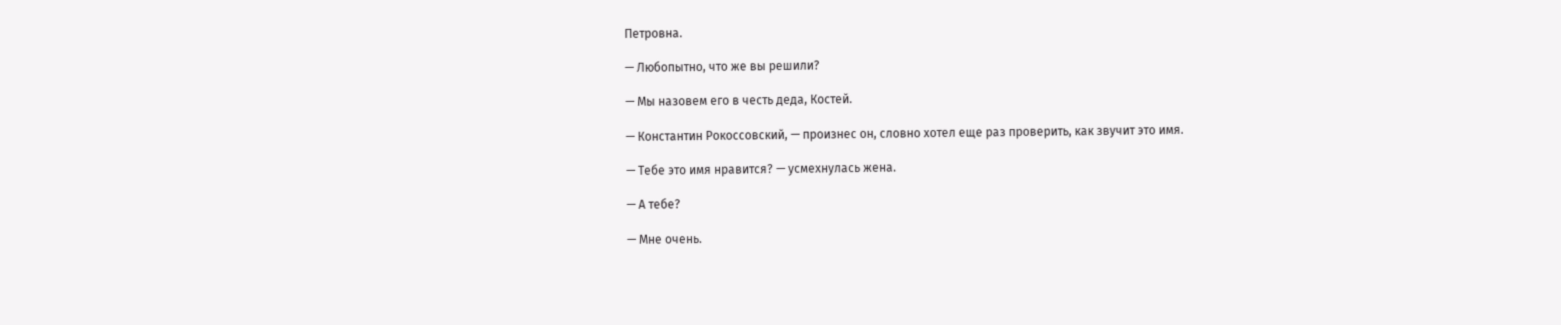Петровна.

— Любопытно, что же вы решили?

— Мы назовем его в честь деда, Костей.

— Константин Рокоссовский, — произнес он, словно хотел еще раз проверить, как звучит это имя.

— Тебе это имя нравится? — усмехнулась жена.

— А тебе?

— Мне очень.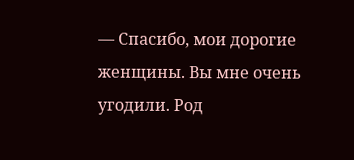— Спасибо, мои дорогие женщины. Вы мне очень угодили. Род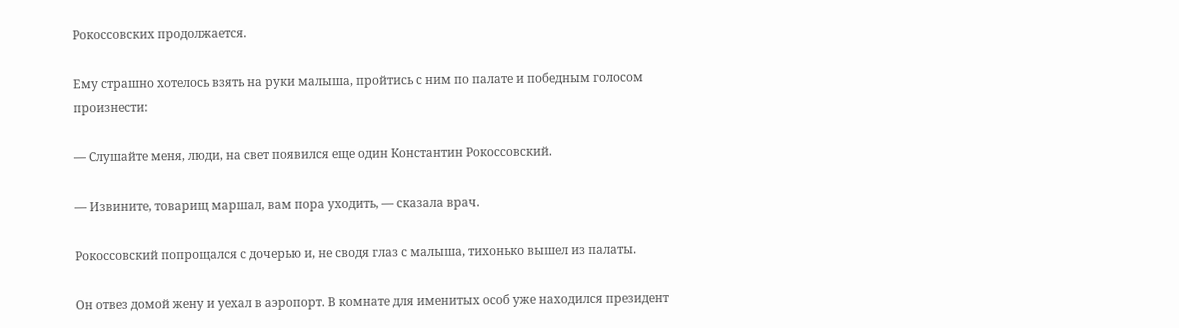Рокоссовских продолжается.

Ему страшно хотелось взять на руки малыша, пройтись с ним по палате и победным голосом произнести:

— Слушайте меня, люди, на свет появился еще один Константин Рокоссовский.

— Извините, товарищ маршал, вам пора уходить, — сказала врач.

Рокоссовский попрощался с дочерью и, не сводя глаз с малыша, тихонько вышел из палаты.

Он отвез домой жену и уехал в аэропорт. В комнате для именитых особ уже находился президент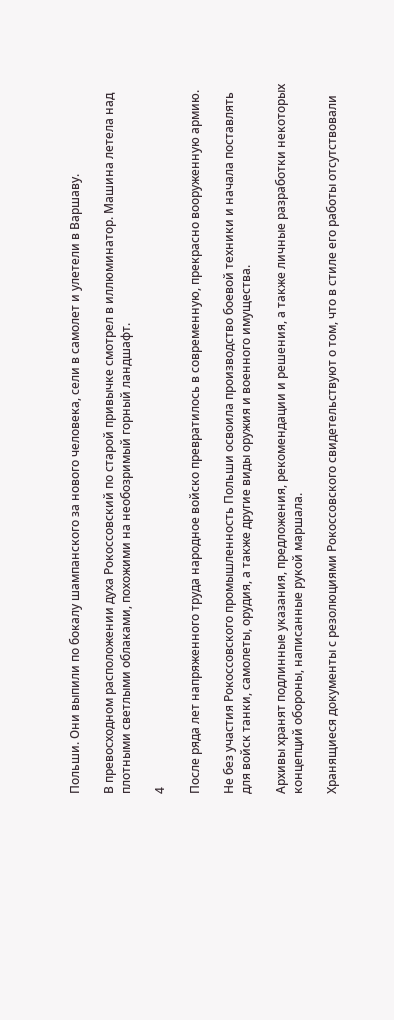Польши. Они выпили по бокалу шампанского за нового человека, сели в самолет и улетели в Варшаву.

В превосходном расположении духа Рокоссовский по старой привычке смотрел в иллюминатор. Машина летела над плотными светлыми облаками, похожими на необозримый горный ландшафт.

4

После ряда лет напряженного труда народное войско превратилось в современную, прекрасно вооруженную армию.

Не без участия Рокоссовского промышленность Польши освоила производство боевой техники и начала поставлять для войск танки, самолеты, орудия, а также другие виды оружия и военного имущества.

Архивы хранят подлинные указания, предложения, рекомендации и решения, а также личные разработки некоторых концепций обороны, написанные рукой маршала.

Хранящиеся документы с резолюциями Рокоссовского свидетельствуют о том, что в стиле его работы отсутствовали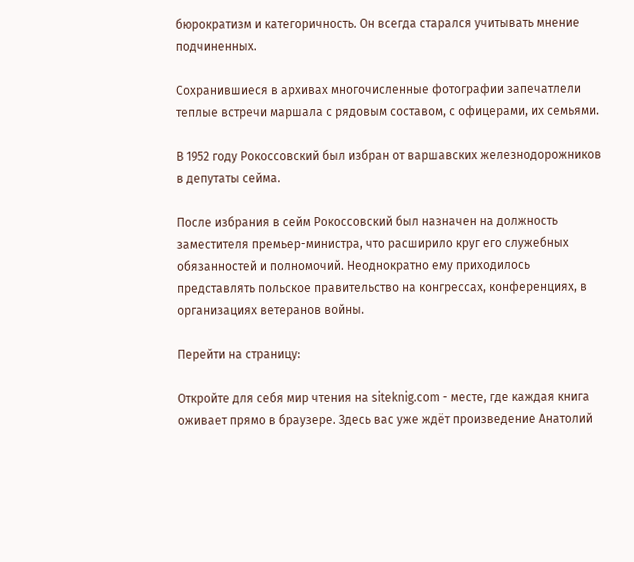бюрократизм и категоричность. Он всегда старался учитывать мнение подчиненных.

Сохранившиеся в архивах многочисленные фотографии запечатлели теплые встречи маршала с рядовым составом, с офицерами, их семьями.

В 1952 году Рокоссовский был избран от варшавских железнодорожников в депутаты сейма.

После избрания в сейм Рокоссовский был назначен на должность заместителя премьер-министра, что расширило круг его служебных обязанностей и полномочий. Неоднократно ему приходилось представлять польское правительство на конгрессах, конференциях, в организациях ветеранов войны.

Перейти на страницу:

Откройте для себя мир чтения на siteknig.com - месте, где каждая книга оживает прямо в браузере. Здесь вас уже ждёт произведение Анатолий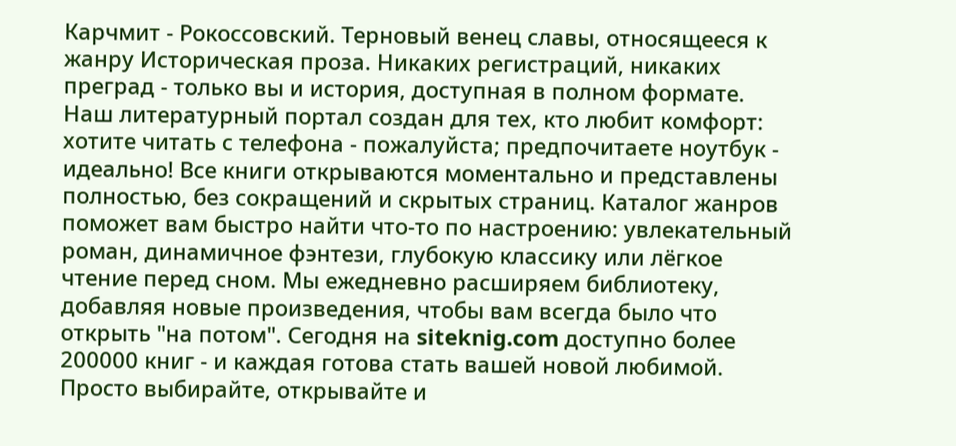Карчмит - Рокоссовский. Терновый венец славы, относящееся к жанру Историческая проза. Никаких регистраций, никаких преград - только вы и история, доступная в полном формате. Наш литературный портал создан для тех, кто любит комфорт: хотите читать с телефона - пожалуйста; предпочитаете ноутбук - идеально! Все книги открываются моментально и представлены полностью, без сокращений и скрытых страниц. Каталог жанров поможет вам быстро найти что-то по настроению: увлекательный роман, динамичное фэнтези, глубокую классику или лёгкое чтение перед сном. Мы ежедневно расширяем библиотеку, добавляя новые произведения, чтобы вам всегда было что открыть "на потом". Сегодня на siteknig.com доступно более 200000 книг - и каждая готова стать вашей новой любимой. Просто выбирайте, открывайте и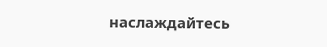наслаждайтесь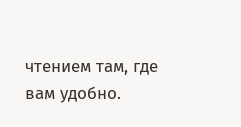чтением там, где вам удобно.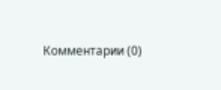Комментарии (0)